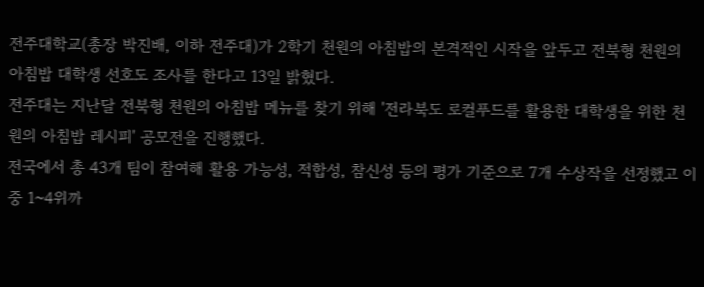전주대학교(총장 박진배, 이하 전주대)가 2학기 천원의 아침밥의 본격적인 시작을 앞두고 전북형 천원의 아침밥 대학생 선호도 조사를 한다고 13일 밝혔다.
전주대는 지난달 전북형 천원의 아침밥 메뉴를 찾기 위해 '전라북도 로컬푸드를 활용한 대학생을 위한 천원의 아침밥 레시피' 공모전을 진행했다.
전국에서 총 43개 팀이 참여해 활용 가능성, 적합성, 참신성 등의 평가 기준으로 7개 수상작을 선정했고 이 중 1~4위까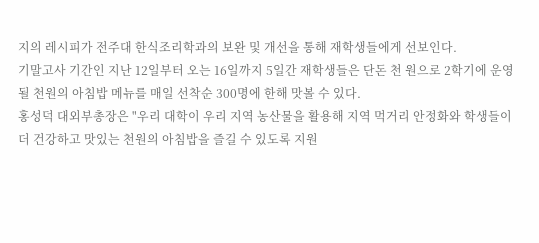지의 레시피가 전주대 한식조리학과의 보완 및 개선을 통해 재학생들에게 선보인다.
기말고사 기간인 지난 12일부터 오는 16일까지 5일간 재학생들은 단돈 천 원으로 2학기에 운영될 천원의 아침밥 메뉴를 매일 선착순 300명에 한해 맛볼 수 있다.
홍성덕 대외부총장은 "우리 대학이 우리 지역 농산물을 활용해 지역 먹거리 안정화와 학생들이 더 건강하고 맛있는 천원의 아침밥을 즐길 수 있도록 지원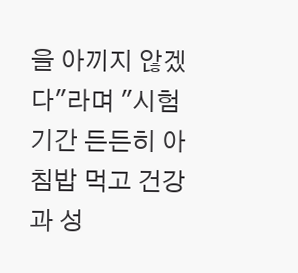을 아끼지 않겠다"라며 "시험 기간 든든히 아침밥 먹고 건강과 성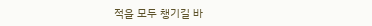적을 모두 챙기길 바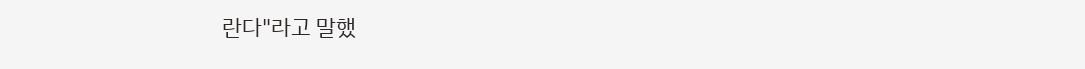란다"라고 말했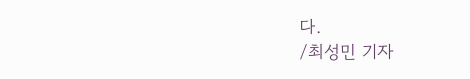다.
/최성민 기자